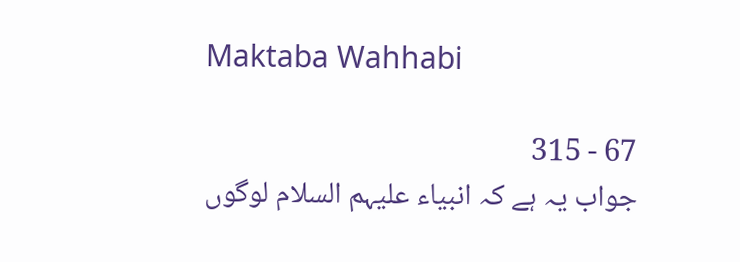Maktaba Wahhabi

67 - 315
جواب یہ ہے کہ انبیاء علیہم السلام لوگوں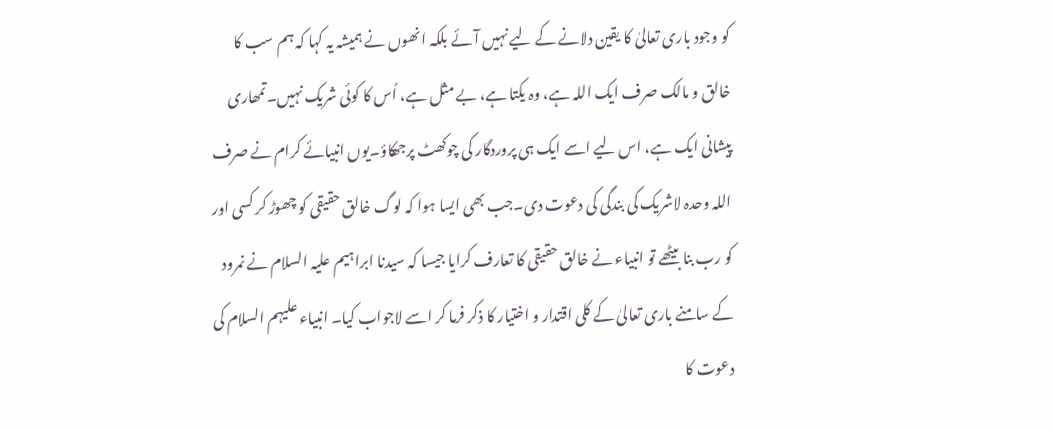کو وجود باری تعالیٰ کا یقین دلانے کے لیے نہیں آئے بلکہ انھوں نے ہمیشہ یہ کہا کہ ہم سب کا خالق و مالک صرف ایک اللہ ہے، وہ یکتا ہے، بے مثل ہے، اُس کا کوئی شریک نہیں۔تمھاری پیشانی ایک ہے، اس لیے اسے ایک ہی پروردگار کی چوکھٹ پرجھکاؤ۔یوں انبیائے کرام نے صرف اللہ وحدہ لاشریک کی بندگی کی دعوت دی۔جب بھی ایسا ہوا کہ لوگ خالق حقیقی کو چھوڑ کر کسی اور کو رب بنا بیٹھے تو انبیاء نے خالق حقیقی کا تعارف کرایا جیسا کہ سیدنا ابراہیم علیہ السلام نے نمرود کے سامنے باری تعالیٰ کے کلی اقتدار و اختیار کا ذکر فرما کر اسے لاجواب کیا۔ انبیاء علیہم السلام کی دعوت کا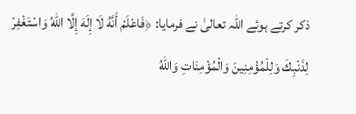ذکر کرتے ہوئے اللہ تعالیٰ نے فرمایا: ﴿فَاعْلَمْ أَنَّهُ لَا إِلَهَ إِلَّا اللّٰهُ وَاسْتَغْفِرْ لِذَنْبِكَ وَلِلْمُؤْمِنِينَ وَالْمُؤْمِنَاتِ وَاللّٰهُ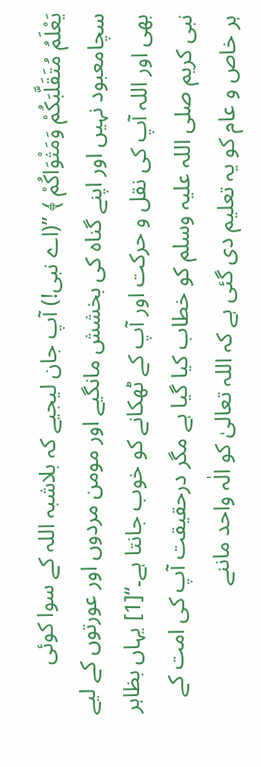يَعْلَمُ مُتَقَلَّبَكُمْ وَمَثْوَاكُمْ ﴾ ’’(اے نبی!) آپ جان لیجیے کہ بلاشبہ اللہ کے سوا کوئی سچامعبود نہیں اور اپنے گناہ کی بخشش مانگیے اور مومن مردوں اور عورتوں کے لیے بھی اور اللہ آپ کی نقل و حرکت اور آپ کے ٹھکانے کو خوب جانتا ہے۔‘‘[1] یہاں بظاہر نبی کریم صلی اللہ علیہ وسلم کو خطاب کیا گیا ہے مگر درحقیقت آپ کی امت کے ہر خاص و عام کو یہ تعلیم دی گئی ہے کہ اللہ تعالیٰ کو الٰہ واحد ماننے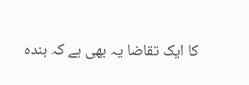کا ایک تقاضا یہ بھی ہے کہ بندہ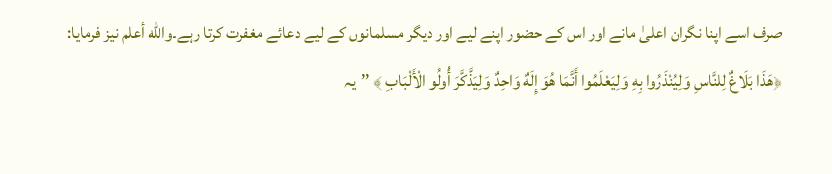صرف اسے اپنا نگران اعلیٰ مانے اور اس کے حضور اپنے لیے اور دیگر مسلمانوں کے لیے دعائے مغفرت کرتا رہے۔واللّٰه أعلم نیز فرمایا: ﴿هَذَا بَلَاغٌ لِلنَّاسِ وَلِيُنْذَرُوا بِهِ وَلِيَعْلَمُوا أَنَّمَا هُوَ إِلَهٌ وَاحِدٌ وَلِيَذَّكَّرَ أُولُو الْأَلْبَابِ ﴾ ’’یہ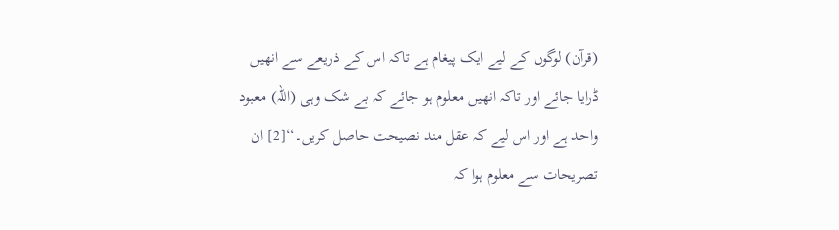(قرآن) لوگوں کے لیے ایک پیغام ہے تاکہ اس کے ذریعے سے انھیں ڈرایا جائے اور تاکہ انھیں معلوم ہو جائے کہ بے شک وہی (اللہ) معبود واحد ہے اور اس لیے کہ عقل مند نصیحت حاصل کریں۔‘‘[2] ان تصریحات سے معلوم ہوا کہ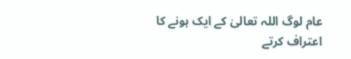عام لوگ اللہ تعالیٰ کے ایک ہونے کا اعتراف کرتے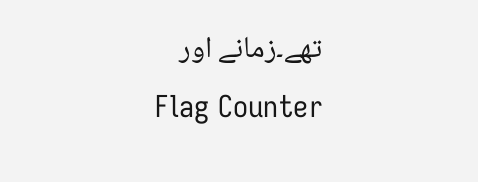تھے۔زمانے اور
Flag Counter